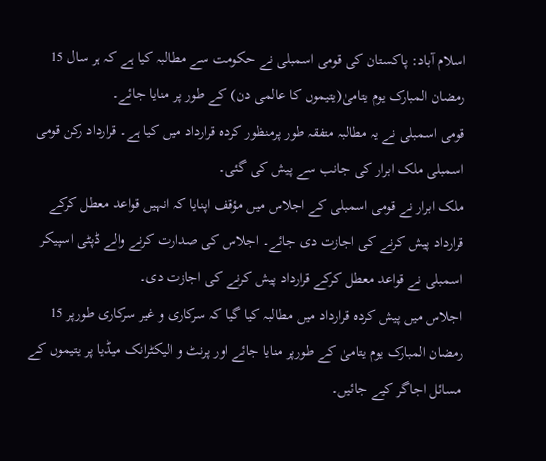اسلام آباد: پاکستان کی قومی اسمبلی نے حکومت سے مطالبہ کیا ہے کہ ہر سال 15 رمضان المبارک یوم یتامیٰ(یتیموں کا عالمی دن) کے طور پر منایا جائے۔
قومی اسمبلی نے یہ مطالبہ متفقہ طور پرمنظور کردہ قرارداد میں کیا ہے۔ قرارداد رکن قومی اسمبلی ملک ابرار کی جانب سے پیش کی گئی۔
ملک ابرار نے قومی اسمبلی کے اجلاس میں مؤقف اپنایا کہ انہیں قواعد معطل کرکے قرارداد پیش کرنے کی اجازت دی جائے۔ اجلاس کی صدارت کرنے والے ڈپٹی اسپیکر اسمبلی نے قواعد معطل کرکے قرارداد پیش کرنے کی اجازت دی۔
اجلاس میں پیش کردہ قرارداد میں مطالبہ کیا گیا کہ سرکاری و غیر سرکاری طورپر 15 رمضان المبارک یوم یتامیٰ کے طورپر منایا جائے اور پرنٹ و الیکٹرانک میڈیا پر یتیموں کے مسائل اجاگر کیے جائیں۔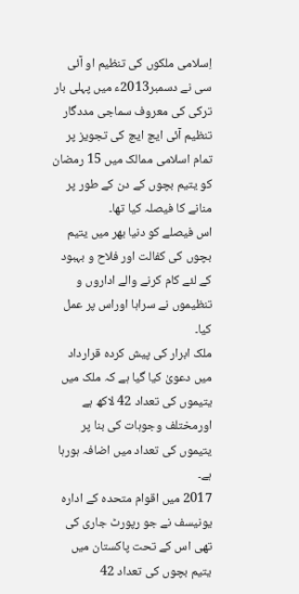اِسلامی ملکوں کی تنظیم او آئی سی نے دسمبر2013ء میں پہلی بار ترکی کی معروف سماجی مددگار تنظیم آئی ایچ ایچ کی تجویز پر تمام اسلامی ممالک میں 15 رمضان کو یتیم بچوں کے دن کے طور پر منانے کا فیصلہ کیا تھا۔
اس فیصلے کو دنیا بھر میں یتیم بچوں کی کفالت اور فلاح و بہبود کے لئے کام کرنے والے اداروں و تنظیموں نے سراہا اوراس پر عمل کیا۔
ملک ابرار کی پیش کردہ قرارداد میں دعویٰ کیا گیا ہے کہ ملک میں یتیموں کی تعداد 42 لاکھ ہے اورمختلف وجوہات کی بنا پر یتیموں کی تعداد میں اضافہ ہورہا ہے۔
2017 میں اقوام متحدہ کے ادارہ یونیسف نے جو رپورٹ جاری کی تھی اس کے تحت پاکستان میں یتیم بچوں کی تعداد 42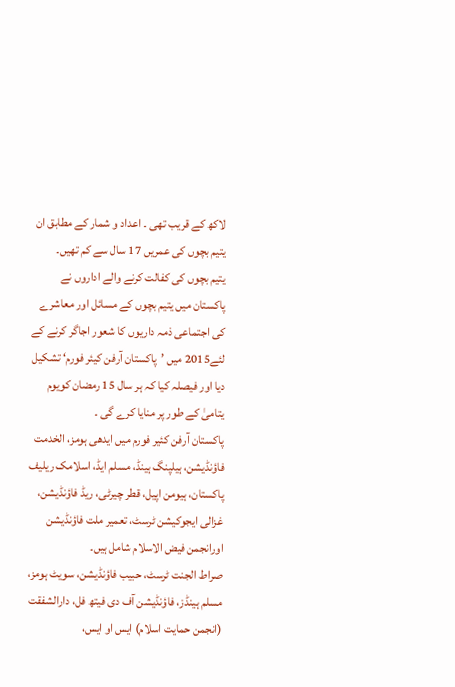لاکھ کے قریب تھی ۔ اعداد و شمار کے مطابق ان یتیم بچوں کی عمریں 17 سال سے کم تھیں۔
یتیم بچوں کی کفالت کرنے والے اداروں نے پاکستان میں یتیم بچوں کے مسائل اور معاشرے کی اجتماعی ذمہ داریوں کا شعور اجاگر کرنے کے لئے2015 میں ’پاکستان آرفن کیئر فورم‘ تشکیل دیا اور فیصلہ کیا کہ ہر سال 15 رمضان کویوم یتامیٰ کے طور پر منایا کرے گی ۔
پاکستان آرفن کئیر فورم میں ایدھی ہومز، الخدمت فاؤنڈیشن، ہیلپنگ ہینڈ، مسلم ایڈ، اسلامک ریلیف پاکستان، ہیومن اپیل، قطر چیرٹی، ریڈ فاؤنڈیشن، غزالی ایجوکیشن ٹرسٹ، تعمیر ملت فاؤنڈیشن اورانجمن فیض الاسلام شامل ہیں۔
صراط الجنت ٹرسٹ، حبیب فاؤنڈیشن، سویٹ ہومز، مسلم ہینڈز، فاؤنڈیشن آف دی فیتھ فل، دارالشفقت (انجمن حمایت اسلام) ایس او ایس،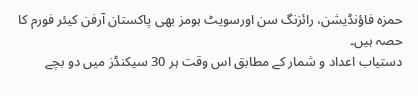حمزہ فاؤنڈیشن، رائزنگ سن اورسویٹ ہومز بھی پاکستان آرفن کیئر فورم کا حصہ ہیں۔
دستیاب اعداد و شمار کے مطابق اس وقت ہر 30 سیکنڈز میں دو بچے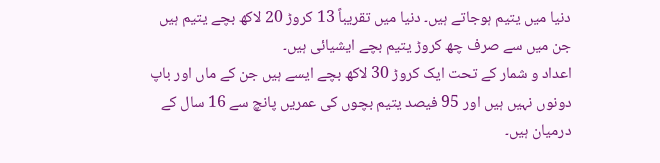دنیا میں یتیم ہوجاتے ہیں۔ دنیا میں تقریباً 13 کروڑ 20 لاکھ بچے یتیم ہیں جن میں سے صرف چھ کروڑ یتیم بچے ایشیائی ہیں۔
اعداد و شمار کے تحت ایک کروڑ 30 لاکھ بچے ایسے ہیں جن کے ماں اور باپ دونوں نہیں ہیں اور 95 فیصد یتیم بچوں کی عمریں پانچ سے 16 سال کے درمیان ہیں۔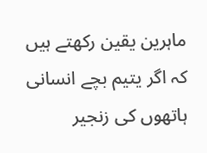ماہرین یقین رکھتے ہیں کہ اگر یتیم بچے انسانی ہاتھوں کی زنجیر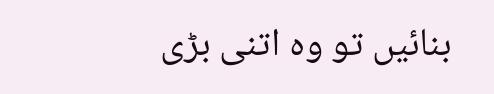بنائیں تو وہ اتنی بڑی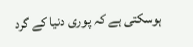ہوسکتی ہے کہ پوری دنیا کے گرد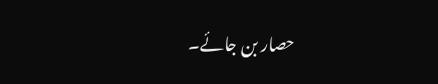حصار بن جائے۔